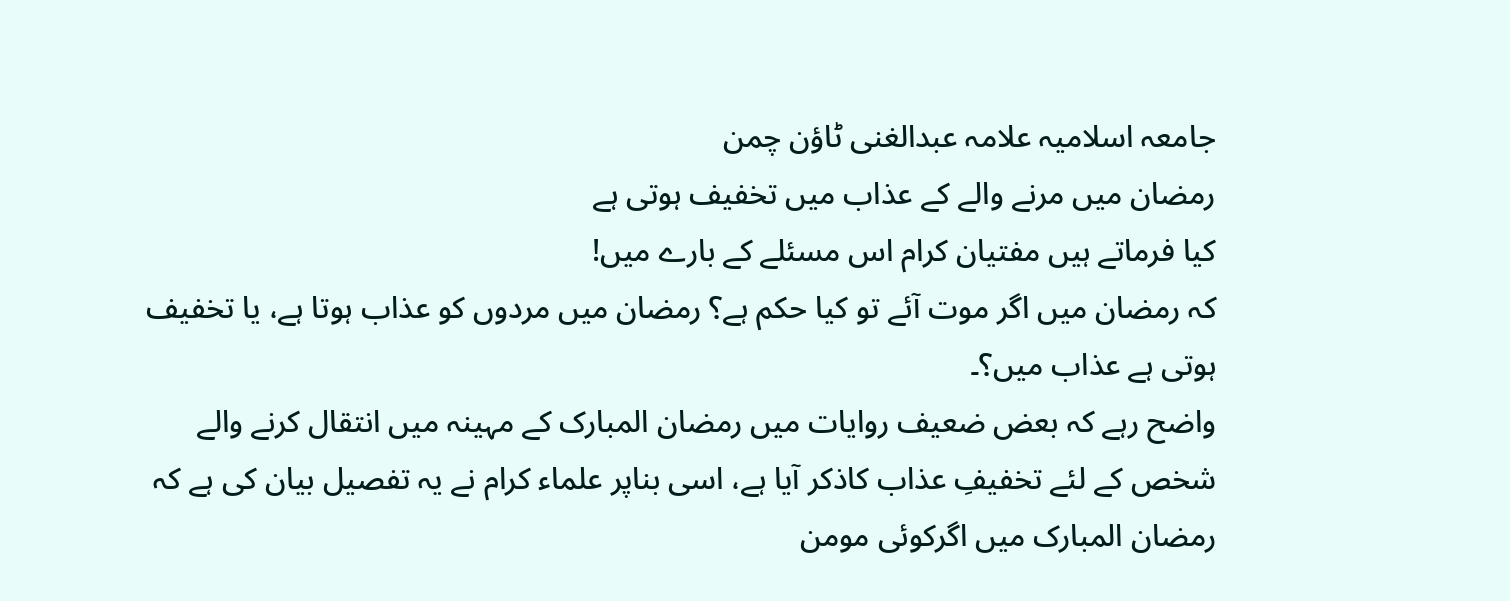جامعہ اسلامیہ علامہ عبدالغنی ٹاؤن چمن
رمضان میں مرنے والے کے عذاب میں تخفیف ہوتی ہے
کیا فرماتے ہیں مفتیان کرام اس مسئلے کے بارے میں!
کہ رمضان میں اگر موت آئے تو کیا حکم ہے؟ رمضان میں مردوں کو عذاب ہوتا ہے، یا تخفیف ہوتی ہے عذاب میں؟۔
واضح رہے کہ بعض ضعیف روایات میں رمضان المبارک کے مہینہ میں انتقال کرنے والے شخص کے لئے تخفیفِ عذاب کاذکر آیا ہے، اسی بناپر علماء کرام نے یہ تفصیل بیان کی ہے کہ رمضان المبارک میں اگرکوئی مومن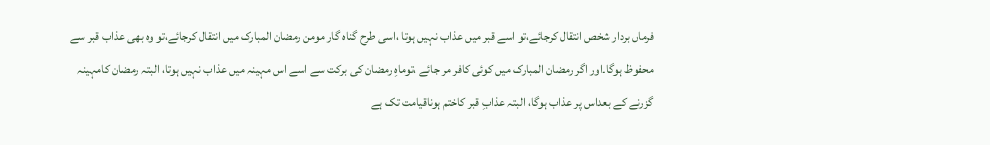فرماں بردار شخص انتقال کرجائے،تو اسے قبر میں عذاب نہیں ہوتا ،اسی طرح گناہ گار مومن رمضان المبارک میں انتقال کرجائے،تو وہ بھی عذاب قبر سے محفوظ ہوگا۔اور اگر رمضان المبارک میں کوئی کافر مر جائے ،توماہِ رمضان کی برکت سے اسے اس مہینہ میں عذاب نہیں ہوتا، البتہ رمضان کامہینہ گزرنے کے بعداس پر عذاب ہوگا، البتہ عذابِ قبر کاختم ہوناقیامت تک ہے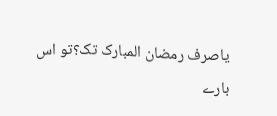یاصرف رمضان المبارک تک؟تو اس بارے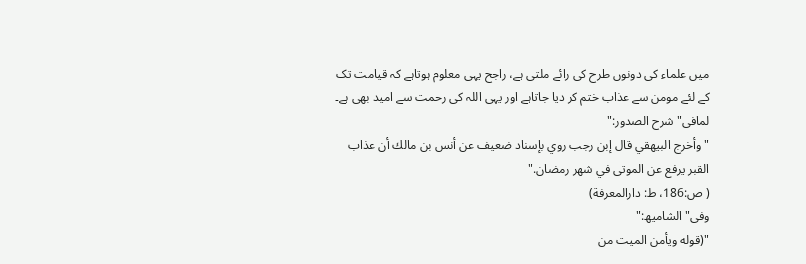میں علماء کی دونوں طرح کی رائے ملتی ہے، راجح یہی معلوم ہوتاہے کہ قیامت تک کے لئے مومن سے عذاب ختم کر دیا جاتاہے اور یہی اللہ کی رحمت سے امید بھی ہے۔
لمافی"شرح الصدور:"
"وأخرج البيهقي قال إبن رجب روي بإسناد ضعيف عن أنس بن مالك أن عذاب القبر يرفع عن الموتى في شهر رمضان."
( ص:186، ط: دارالمعرفة)
وفی"الشامیھ:"
"(قوله ويأمن الميت من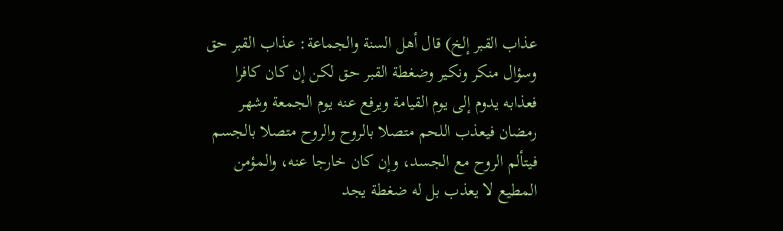عذاب القبر إلخ) قال أهل السنة والجماعة: عذاب القبر حق وسؤال منكر ونكير وضغطة القبر حق لكن إن كان كافرا فعذابه يدوم إلى يوم القيامة ويرفع عنه يوم الجمعة وشهر رمضان فيعذب اللحم متصلا بالروح والروح متصلا بالجسم فيتألم الروح مع الجسد، وإن كان خارجا عنه، والمؤمن المطيع لا يعذب بل له ضغطة يجد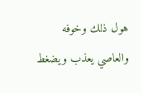هول ذلك وخوفه والعاصي يعذب ويضغط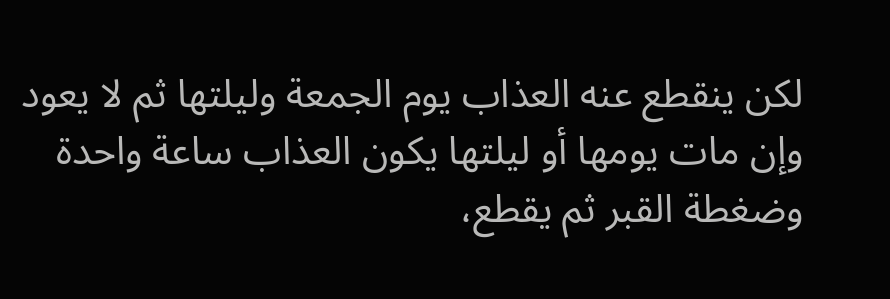لكن ينقطع عنه العذاب يوم الجمعة وليلتها ثم لا يعود وإن مات يومها أو ليلتها يكون العذاب ساعة واحدة وضغطة القبر ثم يقطع،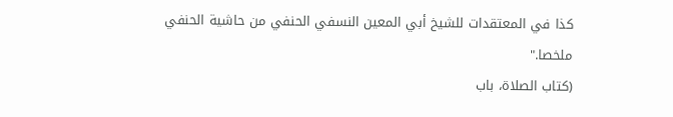كذا في المعتقدات للشيخ أبي المعين النسفي الحنفي من حاشية الحنفي ملخصا."
(كتاب الصلاة، باب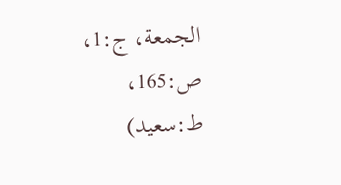الجمعة، ج:1، ص:165، ط:سعيد)